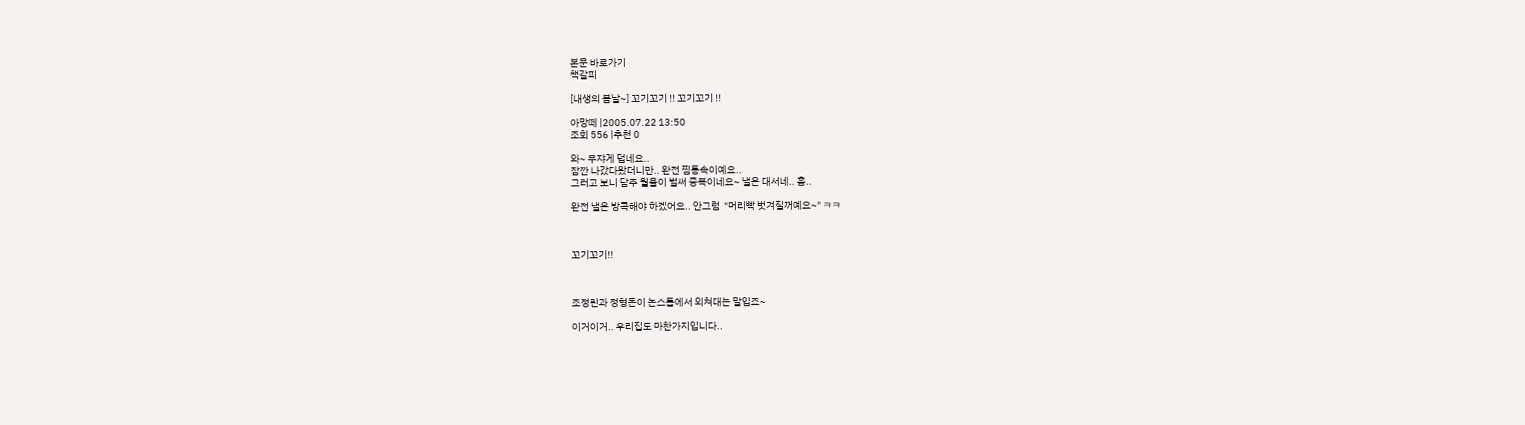본문 바로가기
책갈피

[내생의 봄날~] 꼬기꼬기 !! 꼬기꼬기 !!

아망떼 |2005.07.22 13:50
조회 556 |추천 0

와~ 무쟈게 덥네요..
잠깐 나갔다왔더니만.. 완전 찜통속이예요..
그러고 보니 담주 월욜이 벌써 중복이네요~ 낼은 대서네.. 흠..

완전 낼은 방콕해야 하겠어요.. 안그럼  "머리빡 벗겨질꺼예요~" ㅋㅋ



꼬기꼬기!!



조정린과 정형돈이 논스톱에서 외쳐대는 말입죠~

이거이거.. 우리집도 마찬가지입니다..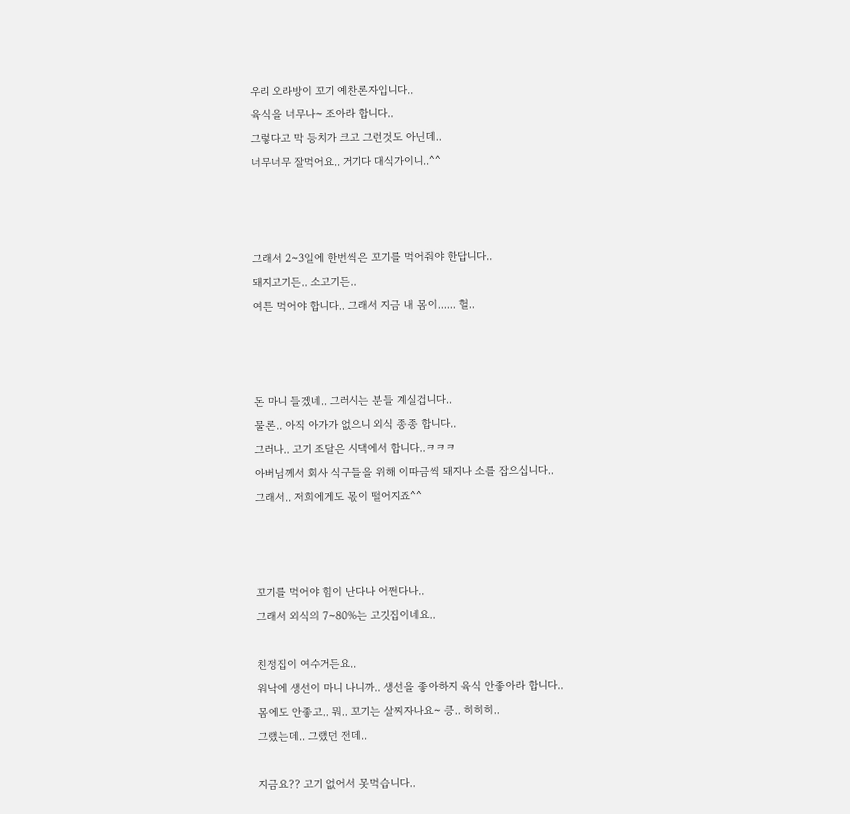우리 오라방이 꼬기 예찬론자입니다..
육식을 너무나~ 조아라 합니다..
그렇다고 막 등치가 크고 그런것도 아닌데..
너무너무 잘먹어요.. 거기다 대식가이니..^^



그래서 2~3일에 한번씩은 꼬기를 먹어줘야 한답니다..
돼지고기든.. 소고기든..
여튼 먹어야 합니다.. 그래서 지금 내 몸이...... 헐..



돈 마니 들겠네.. 그러시는 분들 계실겁니다..
물론.. 아직 아가가 없으니 외식 종종 합니다..
그러나.. 고기 조달은 시댁에서 합니다..ㅋㅋㅋ
아버님께서 회사 식구들을 위해 이따금씩 돼지나 소를 잡으십니다..
그래서.. 저희에게도 몫이 떨어지죠^^



꼬기를 먹어야 힘이 난다나 어쩐다나..
그래서 외식의 7~80%는 고깃집이네요..

친정집이 여수거든요..
워낙에 생선이 마니 나니까.. 생선을 좋아하지 육식 안좋아라 합니다..
몸에도 안좋고.. 뭐.. 꼬기는 살찌자나요~ 킁.. 히히히..
그랬는데.. 그랬던 전데..

지금요?? 고기 없어서 못먹습니다..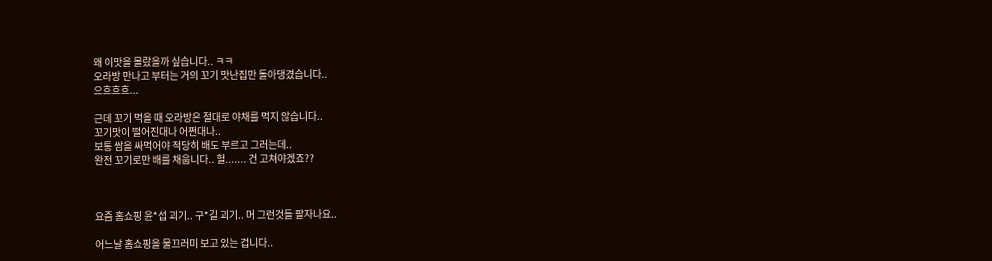왜 이맛을 몰랐을까 싶습니다.. ㅋㅋ
오라방 만나고 부터는 거의 꼬기 맛난집만 돌아댕겼습니다..
으흐흐흐...

근데 꼬기 먹을 때 오라방은 절대로 야채를 먹지 않습니다..
꼬기맛이 떨어진대나 어쩐대나..
보통 쌈을 싸먹어야 적당히 배도 부르고 그러는데..
완전 꼬기로만 배를 채웁니다.. 헐....... 건 고쳐야겠죠??



요즘 홈쇼핑 윤*섭 괴기.. 구*길 괴기.. 머 그런것들 팔자나요..

어느날 홈쇼핑을 물끄러미 보고 있는 겁니다..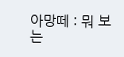아망떼 : 뭐 보는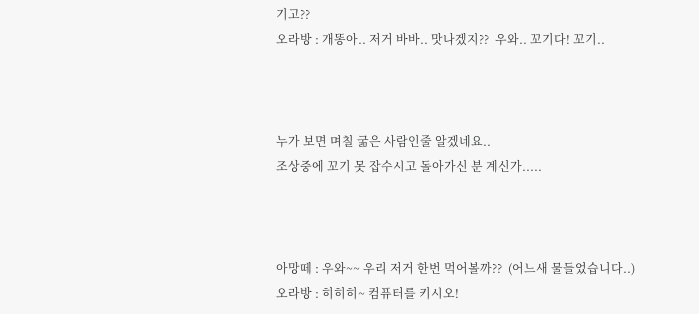기고??
오라방 : 개똥아.. 저거 바바.. 맛나겠지??  우와.. 꼬기다! 꼬기..



누가 보면 며칠 굶은 사람인줄 알겠네요..
조상중에 꼬기 못 잡수시고 돌아가신 분 계신가.....



아망떼 : 우와~~ 우리 저거 한번 먹어볼까??  (어느새 물들었습니다..)
오라방 : 히히히~ 컴퓨터를 키시오!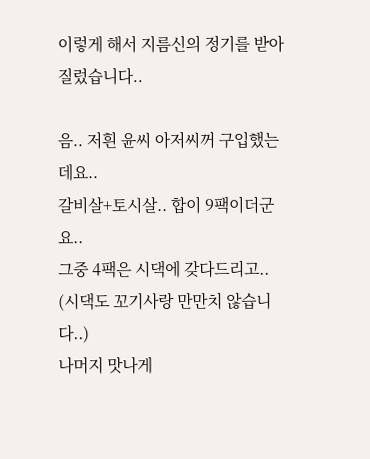이렇게 해서 지름신의 정기를 받아 질렀습니다..

음.. 저흰 윤씨 아저씨꺼 구입했는데요..
갈비살+토시살.. 합이 9팩이더군요..
그중 4팩은 시댁에 갖다드리고..
(시댁도 꼬기사랑 만만치 않습니다..)
나머지 맛나게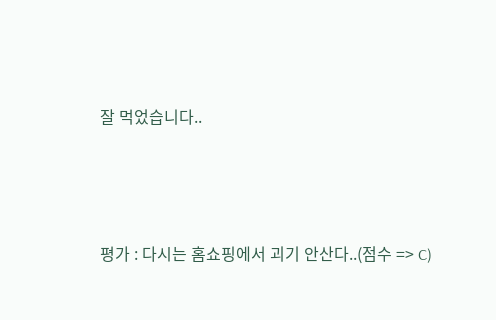잘 먹었습니다..



평가 : 다시는 홈쇼핑에서 괴기 안산다..(점수 => C)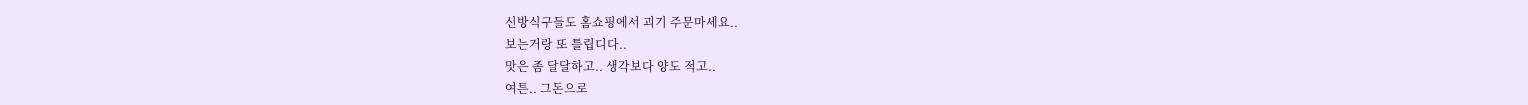신방식구들도 홈쇼핑에서 괴기 주문마세요..
보는거랑 또 틀립디다..
맛은 좀 달달하고.. 생각보다 양도 적고..
여튼.. 그돈으로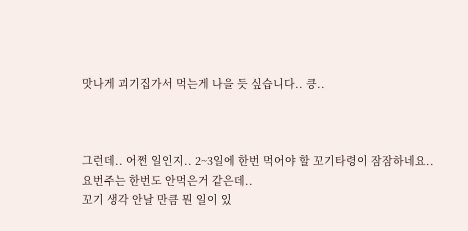맛나게 괴기집가서 먹는게 나을 듯 싶습니다.. 킁..



그런데.. 어쩐 일인지.. 2~3일에 한번 먹어야 할 꼬기타령이 잠잠하네요..
요번주는 한번도 안먹은거 같은데..
꼬기 생각 안날 만큼 뭔 일이 있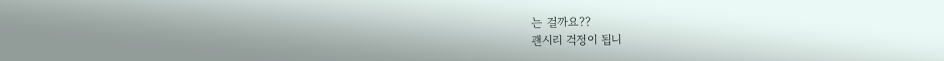는 걸까요??
괜시리 걱정이 됩니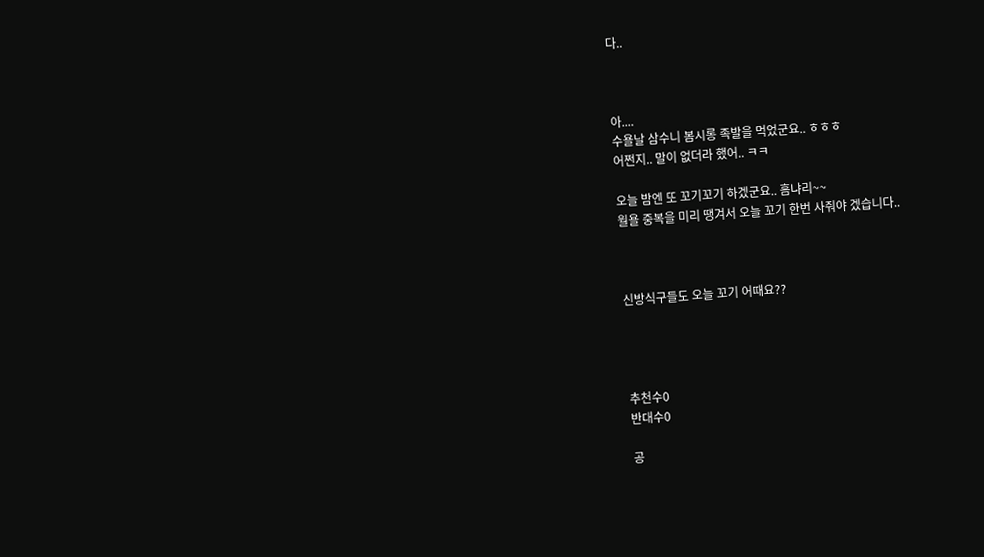다..



아....
수욜날 삼수니 봄시롱 족발을 먹었군요.. ㅎㅎㅎ
어쩐지.. 말이 없더라 했어.. ㅋㅋ

오늘 밤엔 또 꼬기꼬기 하겠군요.. 흠냐리~~
월욜 중복을 미리 땡겨서 오늘 꼬기 한번 사줘야 겠습니다..



신방식구들도 오늘 꼬기 어때요??




추천수0
반대수0

공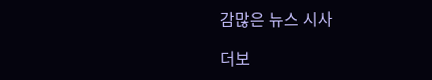감많은 뉴스 시사

더보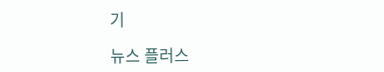기

뉴스 플러스